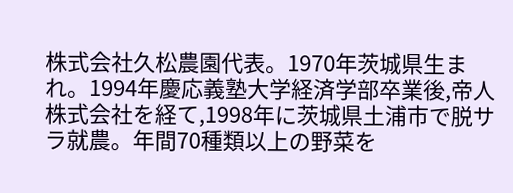株式会社久松農園代表。1970年茨城県生まれ。1994年慶応義塾大学経済学部卒業後,帝人株式会社を経て,1998年に茨城県土浦市で脱サラ就農。年間70種類以上の野菜を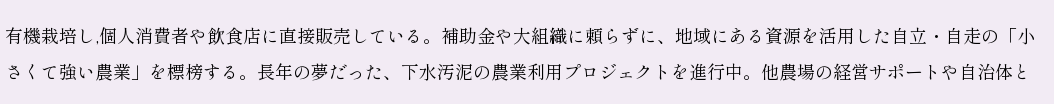有機栽培し,個人消費者や飲食店に直接販売している。補助金や大組織に頼らずに、地域にある資源を活用した自立・自走の「小さくて強い農業」を標榜する。長年の夢だった、下水汚泥の農業利用プロジェクトを進行中。他農場の経営サポートや自治体と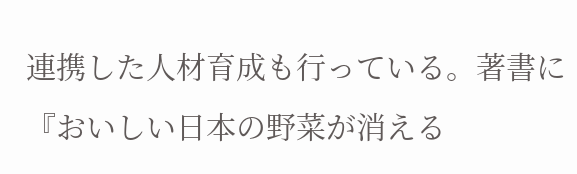連携した人材育成も行っている。著書に『おいしい日本の野菜が消える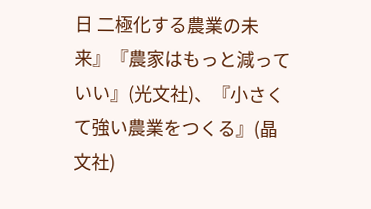日 二極化する農業の未来』『農家はもっと減っていい』(光文社)、『小さくて強い農業をつくる』(晶文社)